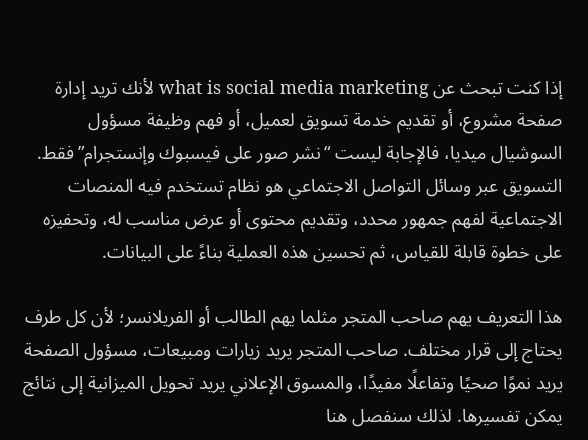إذا كنت تبحث عن what is social media marketing لأنك تريد إدارة صفحة مشروع، أو تقديم خدمة تسويق لعميل، أو فهم وظيفة مسؤول السوشيال ميديا، فالإجابة ليست “نشر صور على فيسبوك وإنستجرام” فقط. التسويق عبر وسائل التواصل الاجتماعي هو نظام تستخدم فيه المنصات الاجتماعية لفهم جمهور محدد، وتقديم محتوى أو عرض مناسب له، وتحفيزه على خطوة قابلة للقياس، ثم تحسين هذه العملية بناءً على البيانات.

هذا التعريف يهم صاحب المتجر مثلما يهم الطالب أو الفريلانسر؛ لأن كل طرف يحتاج إلى قرار مختلف. صاحب المتجر يريد زيارات ومبيعات، مسؤول الصفحة يريد نموًا صحيًا وتفاعلًا مفيدًا، والمسوق الإعلاني يريد تحويل الميزانية إلى نتائج يمكن تفسيرها. لذلك سنفصل هنا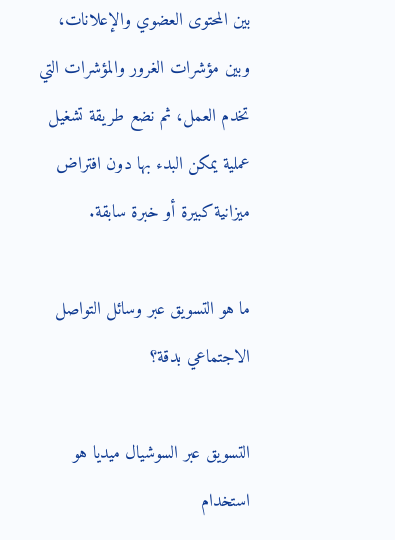بين المحتوى العضوي والإعلانات، وبين مؤشرات الغرور والمؤشرات التي تخدم العمل، ثم نضع طريقة تشغيل عملية يمكن البدء بها دون افتراض ميزانية كبيرة أو خبرة سابقة.

ما هو التسويق عبر وسائل التواصل الاجتماعي بدقة؟

التسويق عبر السوشيال ميديا هو استخدام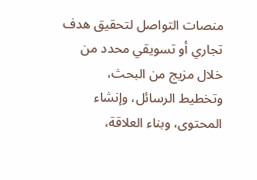منصات التواصل لتحقيق هدف تجاري أو تسويقي محدد من خلال مزيج من البحث، وتخطيط الرسائل، وإنشاء المحتوى، وبناء العلاقة،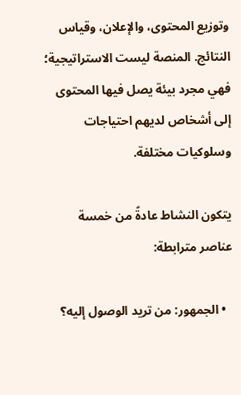وتوزيع المحتوى، والإعلان، وقياس النتائج. المنصة ليست الاستراتيجية؛ فهي مجرد بيئة يصل فيها المحتوى إلى أشخاص لديهم احتياجات وسلوكيات مختلفة.

يتكون النشاط عادةً من خمسة عناصر مترابطة:

  • الجمهور: من تريد الوصول إليه؟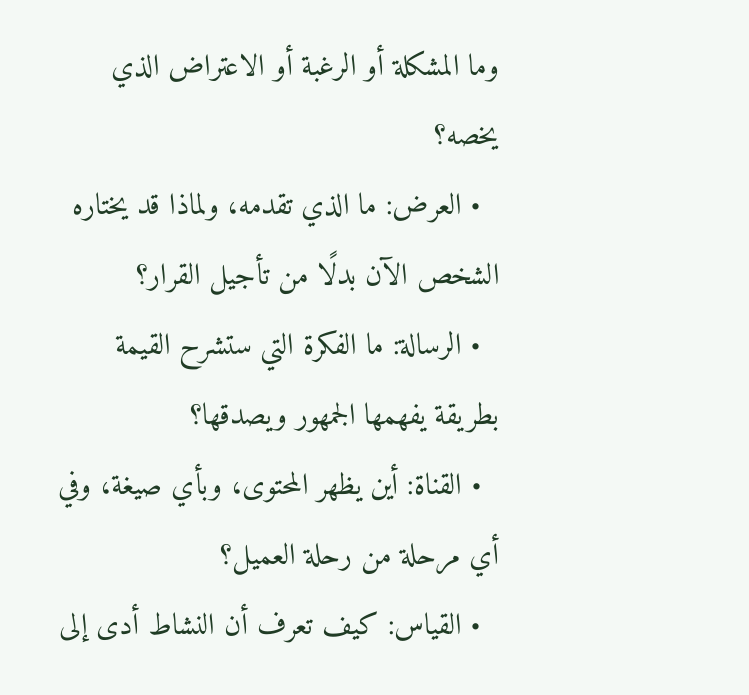وما المشكلة أو الرغبة أو الاعتراض الذي يخصه؟
  • العرض: ما الذي تقدمه، ولماذا قد يختاره الشخص الآن بدلًا من تأجيل القرار؟
  • الرسالة: ما الفكرة التي ستشرح القيمة بطريقة يفهمها الجمهور ويصدقها؟
  • القناة: أين يظهر المحتوى، وبأي صيغة، وفي أي مرحلة من رحلة العميل؟
  • القياس: كيف تعرف أن النشاط أدى إلى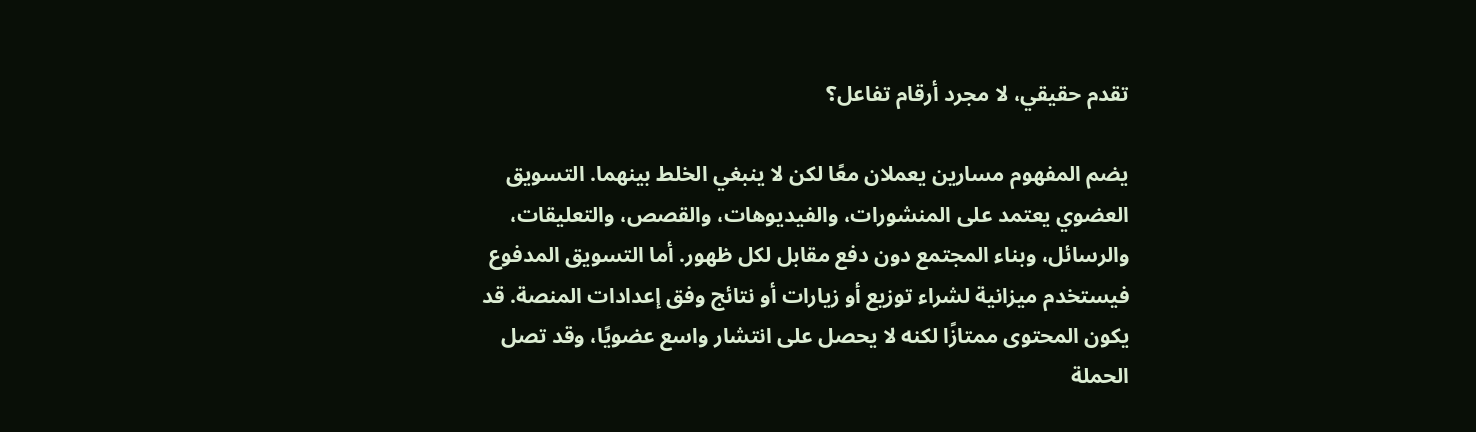تقدم حقيقي، لا مجرد أرقام تفاعل؟

يضم المفهوم مسارين يعملان معًا لكن لا ينبغي الخلط بينهما. التسويق العضوي يعتمد على المنشورات، والفيديوهات، والقصص، والتعليقات، والرسائل، وبناء المجتمع دون دفع مقابل لكل ظهور. أما التسويق المدفوع فيستخدم ميزانية لشراء توزيع أو زيارات أو نتائج وفق إعدادات المنصة. قد يكون المحتوى ممتازًا لكنه لا يحصل على انتشار واسع عضويًا، وقد تصل الحملة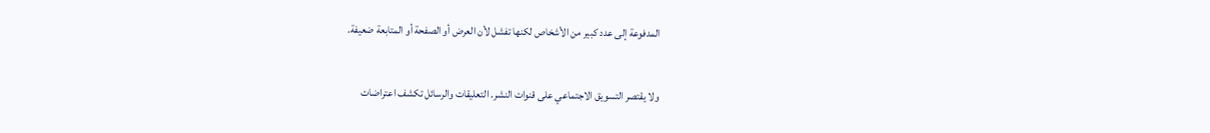المدفوعة إلى عدد كبير من الأشخاص لكنها تفشل لأن العرض أو الصفحة أو المتابعة ضعيفة.

ولا يقتصر التسويق الاجتماعي على قنوات النشر. التعليقات والرسائل تكشف اعتراضات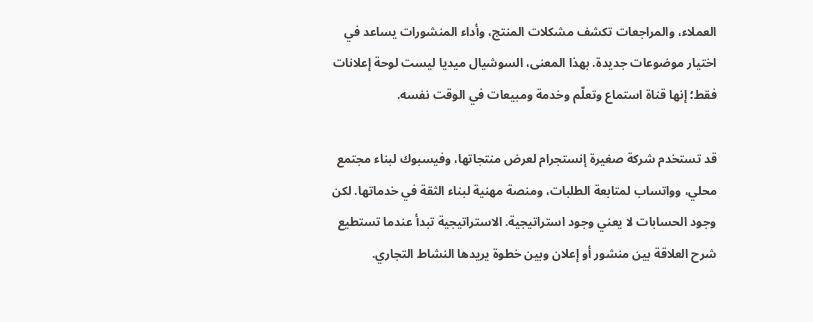العملاء، والمراجعات تكشف مشكلات المنتج، وأداء المنشورات يساعد في اختيار موضوعات جديدة. بهذا المعنى، السوشيال ميديا ليست لوحة إعلانات فقط؛ إنها قناة استماع وتعلّم وخدمة ومبيعات في الوقت نفسه.

قد تستخدم شركة صغيرة إنستجرام لعرض منتجاتها، وفيسبوك لبناء مجتمع محلي، وواتساب لمتابعة الطلبات، ومنصة مهنية لبناء الثقة في خدماتها. لكن وجود الحسابات لا يعني وجود استراتيجية. الاستراتيجية تبدأ عندما تستطيع شرح العلاقة بين منشور أو إعلان وبين خطوة يريدها النشاط التجاري.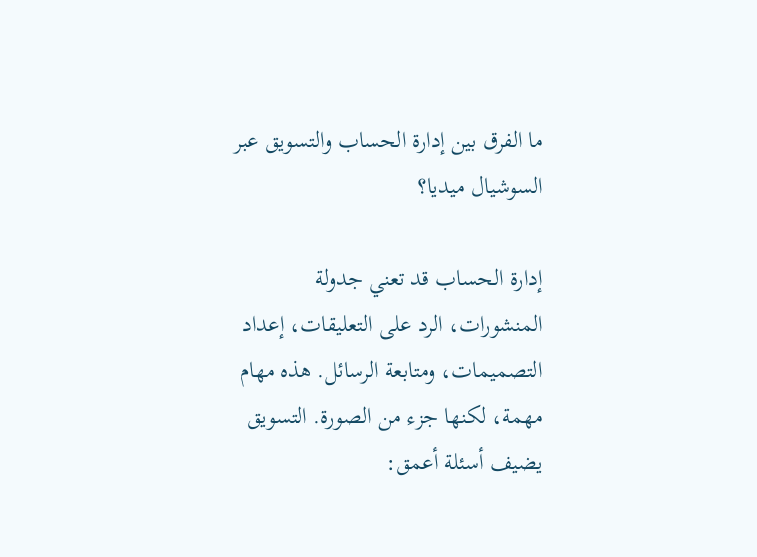ما الفرق بين إدارة الحساب والتسويق عبر السوشيال ميديا؟

إدارة الحساب قد تعني جدولة المنشورات، الرد على التعليقات، إعداد التصميمات، ومتابعة الرسائل. هذه مهام مهمة، لكنها جزء من الصورة. التسويق يضيف أسئلة أعمق: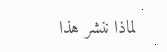لماذا ننشر هذا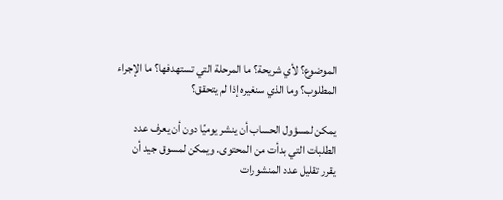الموضوع؟ لأي شريحة؟ ما المرحلة التي تستهدفها؟ ما الإجراء المطلوب؟ وما الذي سنغيره إذا لم يتحقق؟

يمكن لمسؤول الحساب أن ينشر يوميًا دون أن يعرف عدد الطلبات التي بدأت من المحتوى. ويمكن لمسوق جيد أن يقرر تقليل عدد المنشورات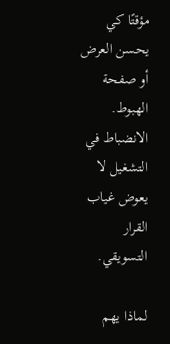مؤقتًا كي يحسن العرض أو صفحة الهبوط. الانضباط في التشغيل لا يعوض غياب القرار التسويقي.

لماذا يهم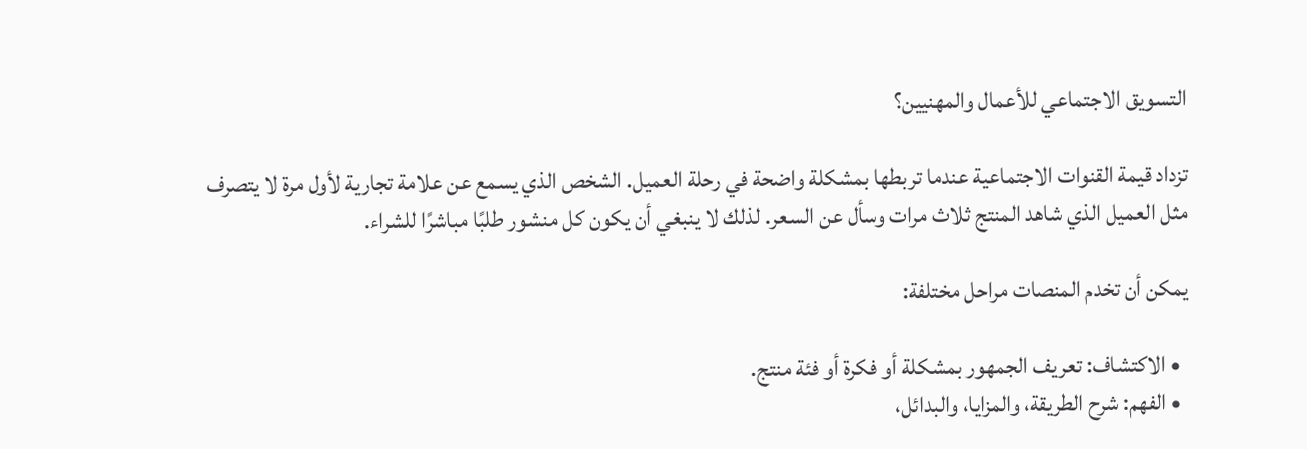التسويق الاجتماعي للأعمال والمهنيين؟

تزداد قيمة القنوات الاجتماعية عندما تربطها بمشكلة واضحة في رحلة العميل. الشخص الذي يسمع عن علامة تجارية لأول مرة لا يتصرف مثل العميل الذي شاهد المنتج ثلاث مرات وسأل عن السعر. لذلك لا ينبغي أن يكون كل منشور طلبًا مباشرًا للشراء.

يمكن أن تخدم المنصات مراحل مختلفة:

  • الاكتشاف: تعريف الجمهور بمشكلة أو فكرة أو فئة منتج.
  • الفهم: شرح الطريقة، والمزايا، والبدائل،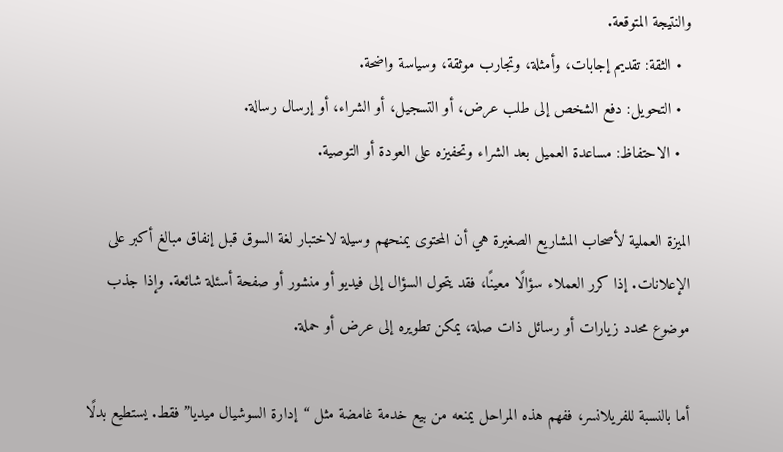والنتيجة المتوقعة.
  • الثقة: تقديم إجابات، وأمثلة، وتجارب موثقة، وسياسة واضحة.
  • التحويل: دفع الشخص إلى طلب عرض، أو التسجيل، أو الشراء، أو إرسال رسالة.
  • الاحتفاظ: مساعدة العميل بعد الشراء وتحفيزه على العودة أو التوصية.

الميزة العملية لأصحاب المشاريع الصغيرة هي أن المحتوى يمنحهم وسيلة لاختبار لغة السوق قبل إنفاق مبالغ أكبر على الإعلانات. إذا كرر العملاء سؤالًا معينًا، فقد يتحول السؤال إلى فيديو أو منشور أو صفحة أسئلة شائعة. وإذا جذب موضوع محدد زيارات أو رسائل ذات صلة، يمكن تطويره إلى عرض أو حملة.

أما بالنسبة للفريلانسر، ففهم هذه المراحل يمنعه من بيع خدمة غامضة مثل “إدارة السوشيال ميديا” فقط. يستطيع بدلًا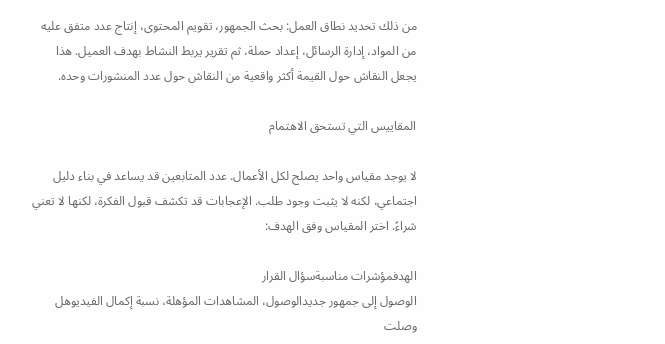من ذلك تحديد نطاق العمل: بحث الجمهور، تقويم المحتوى، إنتاج عدد متفق عليه من المواد، إدارة الرسائل، إعداد حملة، ثم تقرير يربط النشاط بهدف العميل. هذا يجعل النقاش حول القيمة أكثر واقعية من النقاش حول عدد المنشورات وحده.

المقاييس التي تستحق الاهتمام

لا يوجد مقياس واحد يصلح لكل الأعمال. عدد المتابعين قد يساعد في بناء دليل اجتماعي، لكنه لا يثبت وجود طلب. الإعجابات قد تكشف قبول الفكرة، لكنها لا تعني شراءً. اختر المقياس وفق الهدف:

الهدفمؤشرات مناسبةسؤال القرار
الوصول إلى جمهور جديدالوصول، المشاهدات المؤهلة، نسبة إكمال الفيديوهل وصلت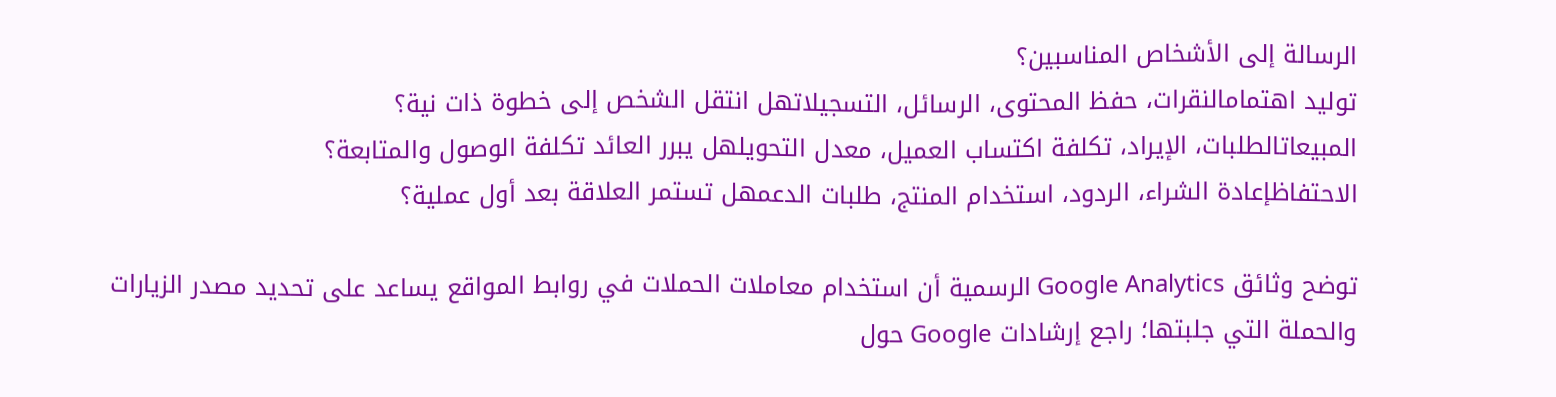الرسالة إلى الأشخاص المناسبين؟
توليد اهتمامالنقرات، حفظ المحتوى، الرسائل، التسجيلاتهل انتقل الشخص إلى خطوة ذات نية؟
المبيعاتالطلبات، الإيراد، تكلفة اكتساب العميل، معدل التحويلهل يبرر العائد تكلفة الوصول والمتابعة؟
الاحتفاظإعادة الشراء، الردود، استخدام المنتج، طلبات الدعمهل تستمر العلاقة بعد أول عملية؟

توضح وثائق Google Analytics الرسمية أن استخدام معاملات الحملات في روابط المواقع يساعد على تحديد مصدر الزيارات والحملة التي جلبتها؛ راجع إرشادات Google حول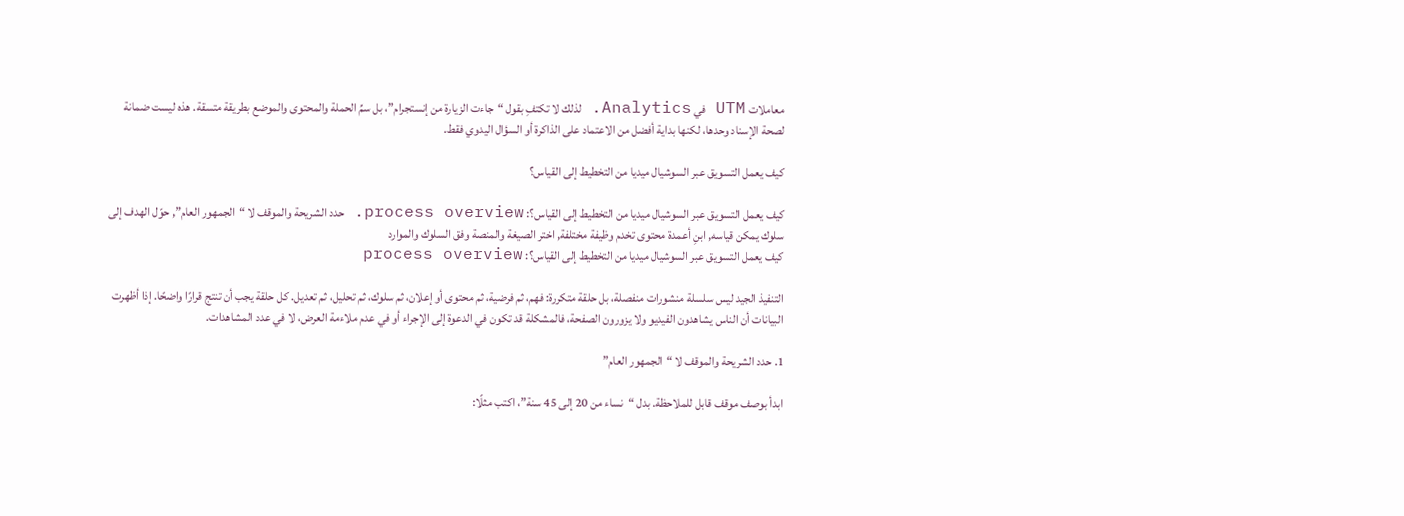معاملات UTM في Analytics. لذلك لا تكتفِ بقول “جاءت الزيارة من إنستجرام”، بل سمِّ الحملة والمحتوى والموضع بطريقة متسقة. هذه ليست ضمانة لصحة الإسناد وحدها، لكنها بداية أفضل من الاعتماد على الذاكرة أو السؤال اليدوي فقط.

كيف يعمل التسويق عبر السوشيال ميديا من التخطيط إلى القياس؟

كيف يعمل التسويق عبر السوشيال ميديا من التخطيط إلى القياس؟: process overview. حدد الشريحة والموقف لا “الجمهور العام”, حوّل الهدف إلى سلوك يمكن قياسه, ابنِ أعمدة محتوى تخدم وظيفة مختلفة, اختر الصيغة والمنصة وفق السلوك والموارد
كيف يعمل التسويق عبر السوشيال ميديا من التخطيط إلى القياس؟: process overview

التنفيذ الجيد ليس سلسلة منشورات منفصلة، بل حلقة متكررة: فهم، ثم فرضية، ثم محتوى أو إعلان، ثم سلوك، ثم تحليل، ثم تعديل. كل حلقة يجب أن تنتج قرارًا واضحًا. إذا أظهرت البيانات أن الناس يشاهدون الفيديو ولا يزورون الصفحة، فالمشكلة قد تكون في الدعوة إلى الإجراء أو في عدم ملاءمة العرض، لا في عدد المشاهدات.

1. حدد الشريحة والموقف لا “الجمهور العام”

ابدأ بوصف موقف قابل للملاحظة. بدل “نساء من 20 إلى 45 سنة”، اكتب مثلًا: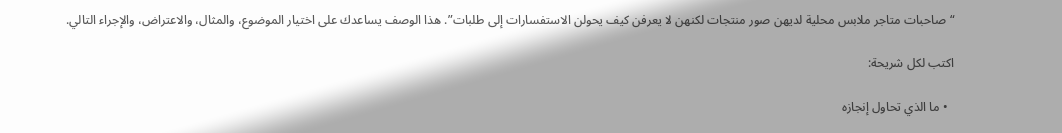“صاحبات متاجر ملابس محلية لديهن صور منتجات لكنهن لا يعرفن كيف يحولن الاستفسارات إلى طلبات”. هذا الوصف يساعدك على اختيار الموضوع، والمثال، والاعتراض، والإجراء التالي.

اكتب لكل شريحة:

  • ما الذي تحاول إنجازه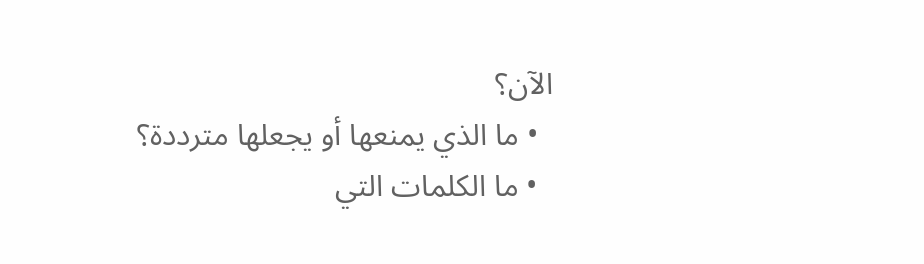الآن؟
  • ما الذي يمنعها أو يجعلها مترددة؟
  • ما الكلمات التي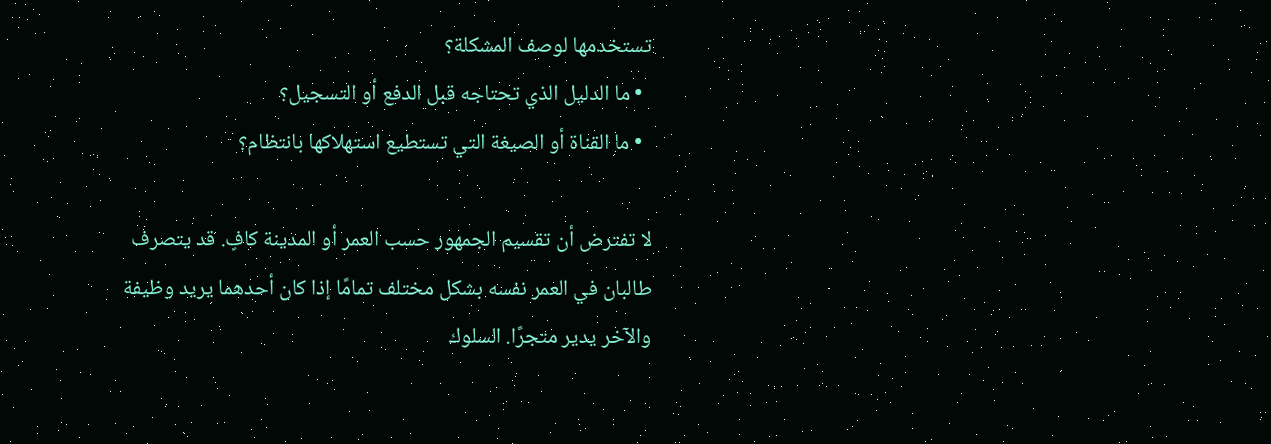تستخدمها لوصف المشكلة؟
  • ما الدليل الذي تحتاجه قبل الدفع أو التسجيل؟
  • ما القناة أو الصيغة التي تستطيع استهلاكها بانتظام؟

لا تفترض أن تقسيم الجمهور حسب العمر أو المدينة كافٍ. قد يتصرف طالبان في العمر نفسه بشكل مختلف تمامًا إذا كان أحدهما يريد وظيفة والآخر يدير متجرًا. السلوك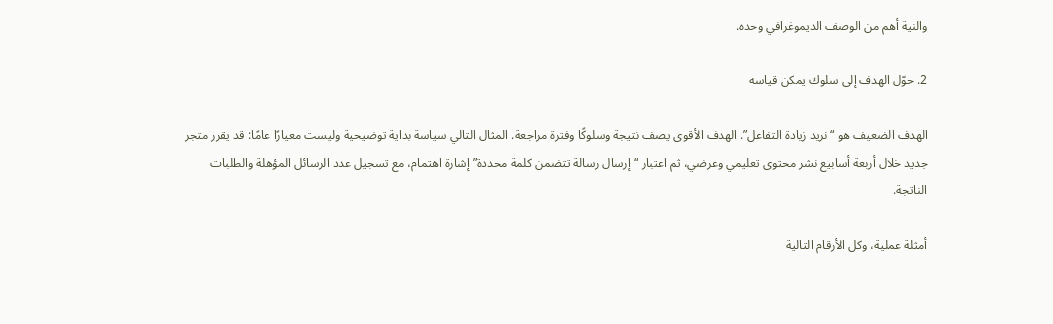والنية أهم من الوصف الديموغرافي وحده.

2. حوّل الهدف إلى سلوك يمكن قياسه

الهدف الضعيف هو “نريد زيادة التفاعل”. الهدف الأقوى يصف نتيجة وسلوكًا وفترة مراجعة. المثال التالي سياسة بداية توضيحية وليست معيارًا عامًا: قد يقرر متجر جديد خلال أربعة أسابيع نشر محتوى تعليمي وعرضي، ثم اعتبار “إرسال رسالة تتضمن كلمة محددة” إشارة اهتمام، مع تسجيل عدد الرسائل المؤهلة والطلبات الناتجة.

أمثلة عملية، وكل الأرقام التالية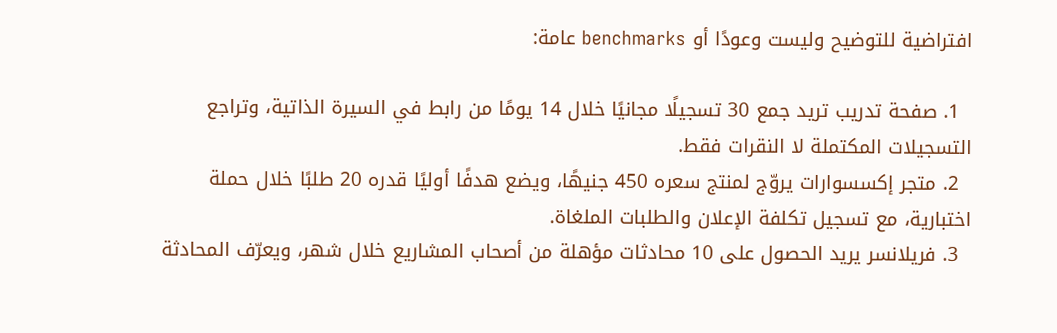افتراضية للتوضيح وليست وعودًا أو benchmarks عامة:

  1. صفحة تدريب تريد جمع 30 تسجيلًا مجانيًا خلال 14 يومًا من رابط في السيرة الذاتية، وتراجع التسجيلات المكتملة لا النقرات فقط.
  2. متجر إكسسوارات يروّج لمنتج سعره 450 جنيهًا، ويضع هدفًا أوليًا قدره 20 طلبًا خلال حملة اختبارية، مع تسجيل تكلفة الإعلان والطلبات الملغاة.
  3. فريلانسر يريد الحصول على 10 محادثات مؤهلة من أصحاب المشاريع خلال شهر، ويعرّف المحادثة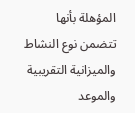المؤهلة بأنها تتضمن نوع النشاط والميزانية التقريبية والموعد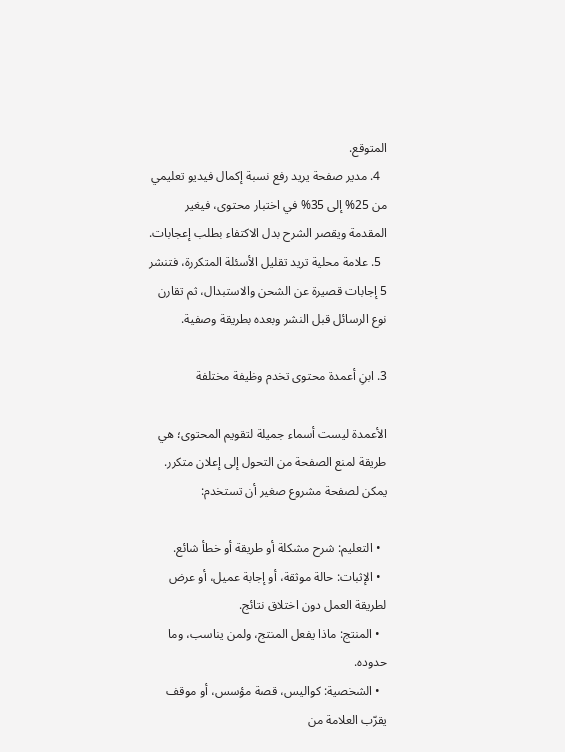المتوقع.
  4. مدير صفحة يريد رفع نسبة إكمال فيديو تعليمي من 25% إلى 35% في اختبار محتوى، فيغير المقدمة ويقصر الشرح بدل الاكتفاء بطلب إعجابات.
  5. علامة محلية تريد تقليل الأسئلة المتكررة، فتنشر 5 إجابات قصيرة عن الشحن والاستبدال، ثم تقارن نوع الرسائل قبل النشر وبعده بطريقة وصفية.

3. ابنِ أعمدة محتوى تخدم وظيفة مختلفة

الأعمدة ليست أسماء جميلة لتقويم المحتوى؛ هي طريقة لمنع الصفحة من التحول إلى إعلان متكرر. يمكن لصفحة مشروع صغير أن تستخدم:

  • التعليم: شرح مشكلة أو طريقة أو خطأ شائع.
  • الإثبات: حالة موثقة، أو إجابة عميل، أو عرض لطريقة العمل دون اختلاق نتائج.
  • المنتج: ماذا يفعل المنتج، ولمن يناسب، وما حدوده.
  • الشخصية: كواليس، قصة مؤسس، أو موقف يقرّب العلامة من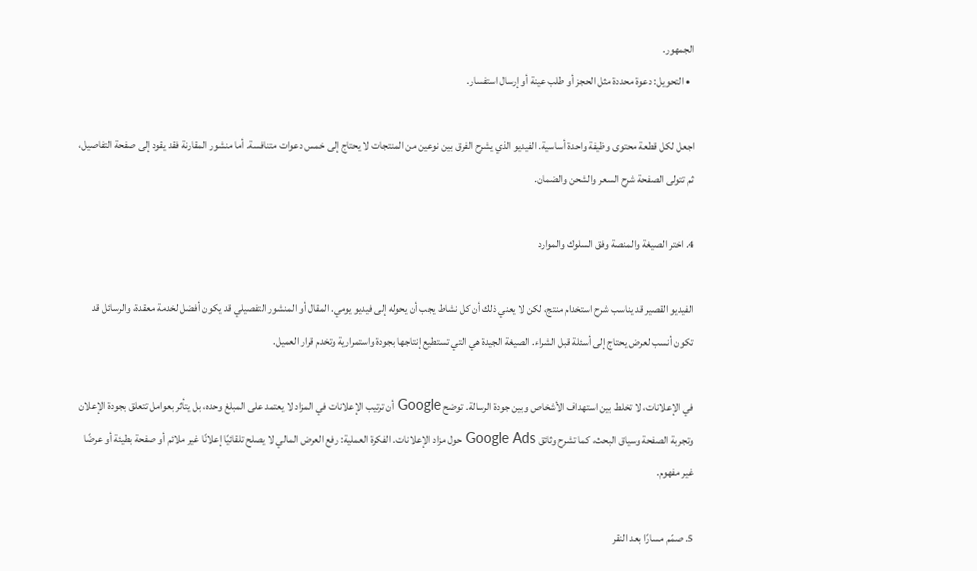الجمهور.
  • التحويل: دعوة محددة مثل الحجز أو طلب عينة أو إرسال استفسار.

اجعل لكل قطعة محتوى وظيفة واحدة أساسية. الفيديو الذي يشرح الفرق بين نوعين من المنتجات لا يحتاج إلى خمس دعوات متنافسة. أما منشور المقارنة فقد يقود إلى صفحة التفاصيل، ثم تتولى الصفحة شرح السعر والشحن والضمان.

4. اختر الصيغة والمنصة وفق السلوك والموارد

الفيديو القصير قد يناسب شرح استخدام منتج، لكن لا يعني ذلك أن كل نشاط يجب أن يحوله إلى فيديو يومي. المقال أو المنشور التفصيلي قد يكون أفضل لخدمة معقدة، والرسائل قد تكون أنسب لعرض يحتاج إلى أسئلة قبل الشراء. الصيغة الجيدة هي التي تستطيع إنتاجها بجودة واستمرارية وتخدم قرار العميل.

في الإعلانات، لا تخلط بين استهداف الأشخاص وبين جودة الرسالة. توضح Google أن ترتيب الإعلانات في المزاد لا يعتمد على المبلغ وحده، بل يتأثر بعوامل تتعلق بجودة الإعلان وتجربة الصفحة وسياق البحث، كما تشرح وثائق Google Ads حول مزاد الإعلانات. الفكرة العملية: رفع العرض المالي لا يصلح تلقائيًا إعلانًا غير ملائم أو صفحة بطيئة أو عرضًا غير مفهوم.

5. صمّم مسارًا بعد النقر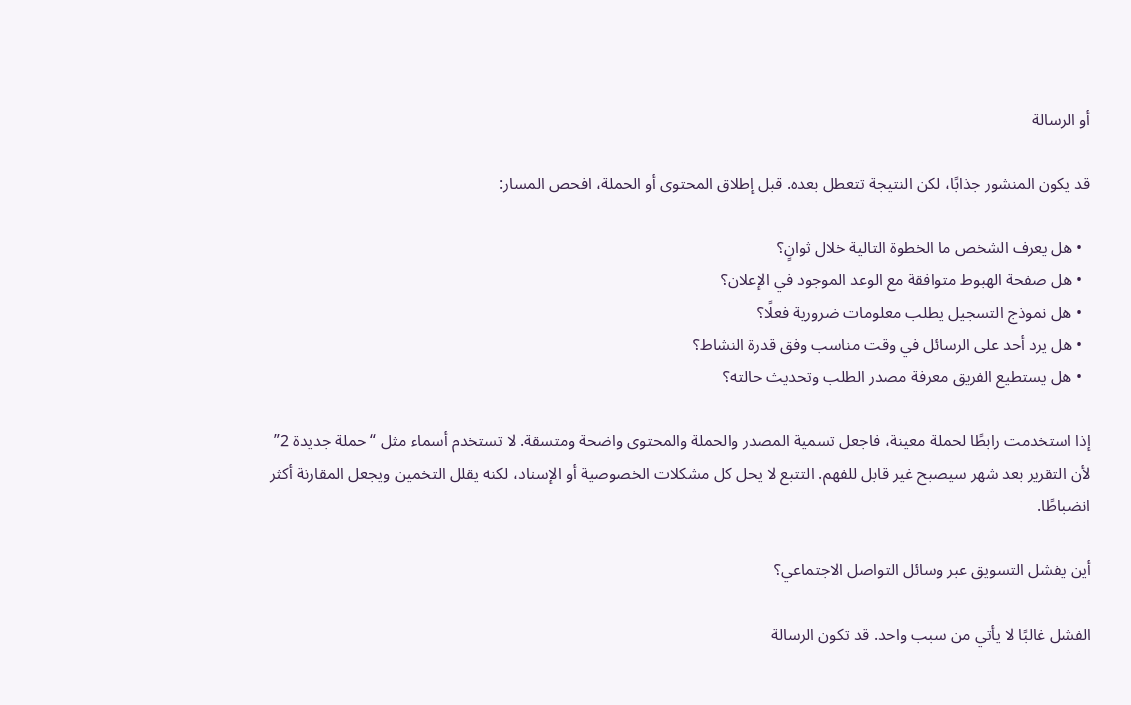أو الرسالة

قد يكون المنشور جذابًا، لكن النتيجة تتعطل بعده. قبل إطلاق المحتوى أو الحملة، افحص المسار:

  • هل يعرف الشخص ما الخطوة التالية خلال ثوانٍ؟
  • هل صفحة الهبوط متوافقة مع الوعد الموجود في الإعلان؟
  • هل نموذج التسجيل يطلب معلومات ضرورية فعلًا؟
  • هل يرد أحد على الرسائل في وقت مناسب وفق قدرة النشاط؟
  • هل يستطيع الفريق معرفة مصدر الطلب وتحديث حالته؟

إذا استخدمت رابطًا لحملة معينة، فاجعل تسمية المصدر والحملة والمحتوى واضحة ومتسقة. لا تستخدم أسماء مثل “حملة جديدة 2” لأن التقرير بعد شهر سيصبح غير قابل للفهم. التتبع لا يحل كل مشكلات الخصوصية أو الإسناد، لكنه يقلل التخمين ويجعل المقارنة أكثر انضباطًا.

أين يفشل التسويق عبر وسائل التواصل الاجتماعي؟

الفشل غالبًا لا يأتي من سبب واحد. قد تكون الرسالة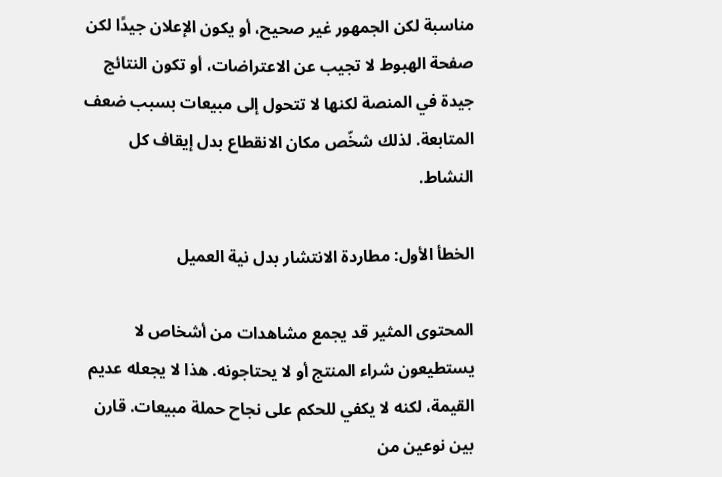مناسبة لكن الجمهور غير صحيح، أو يكون الإعلان جيدًا لكن صفحة الهبوط لا تجيب عن الاعتراضات، أو تكون النتائج جيدة في المنصة لكنها لا تتحول إلى مبيعات بسبب ضعف المتابعة. لذلك شخّص مكان الانقطاع بدل إيقاف كل النشاط.

الخطأ الأول: مطاردة الانتشار بدل نية العميل

المحتوى المثير قد يجمع مشاهدات من أشخاص لا يستطيعون شراء المنتج أو لا يحتاجونه. هذا لا يجعله عديم القيمة، لكنه لا يكفي للحكم على نجاح حملة مبيعات. قارن بين نوعين من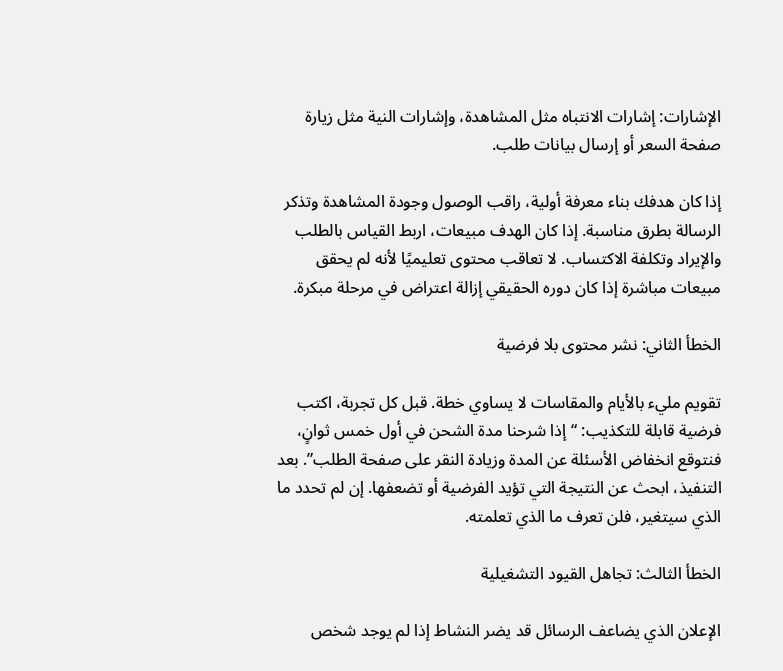الإشارات: إشارات الانتباه مثل المشاهدة، وإشارات النية مثل زيارة صفحة السعر أو إرسال بيانات طلب.

إذا كان هدفك بناء معرفة أولية، راقب الوصول وجودة المشاهدة وتذكر الرسالة بطرق مناسبة. إذا كان الهدف مبيعات، اربط القياس بالطلب والإيراد وتكلفة الاكتساب. لا تعاقب محتوى تعليميًا لأنه لم يحقق مبيعات مباشرة إذا كان دوره الحقيقي إزالة اعتراض في مرحلة مبكرة.

الخطأ الثاني: نشر محتوى بلا فرضية

تقويم مليء بالأيام والمقاسات لا يساوي خطة. قبل كل تجربة، اكتب فرضية قابلة للتكذيب: “إذا شرحنا مدة الشحن في أول خمس ثوانٍ، فنتوقع انخفاض الأسئلة عن المدة وزيادة النقر على صفحة الطلب”. بعد التنفيذ، ابحث عن النتيجة التي تؤيد الفرضية أو تضعفها. إن لم تحدد ما الذي سيتغير، فلن تعرف ما الذي تعلمته.

الخطأ الثالث: تجاهل القيود التشغيلية

الإعلان الذي يضاعف الرسائل قد يضر النشاط إذا لم يوجد شخص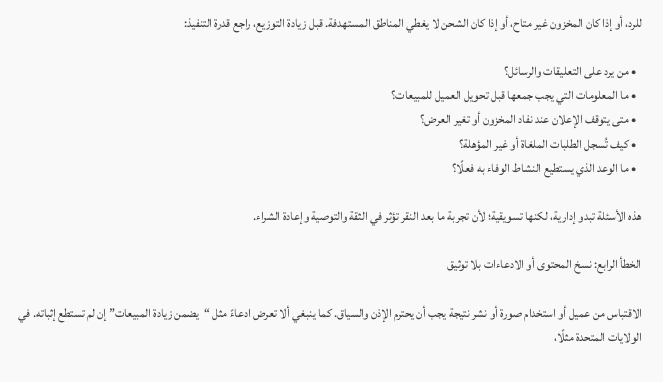للرد، أو إذا كان المخزون غير متاح، أو إذا كان الشحن لا يغطي المناطق المستهدفة. قبل زيادة التوزيع، راجع قدرة التنفيذ:

  • من يرد على التعليقات والرسائل؟
  • ما المعلومات التي يجب جمعها قبل تحويل العميل للمبيعات؟
  • متى يتوقف الإعلان عند نفاد المخزون أو تغير العرض؟
  • كيف تُسجل الطلبات الملغاة أو غير المؤهلة؟
  • ما الوعد الذي يستطيع النشاط الوفاء به فعلًا؟

هذه الأسئلة تبدو إدارية، لكنها تسويقية؛ لأن تجربة ما بعد النقر تؤثر في الثقة والتوصية وإعادة الشراء.

الخطأ الرابع: نسخ المحتوى أو الادعاءات بلا توثيق

الاقتباس من عميل أو استخدام صورة أو نشر نتيجة يجب أن يحترم الإذن والسياق. كما ينبغي ألا تعرض ادعاءً مثل “يضمن زيادة المبيعات” إن لم تستطع إثباته. في الولايات المتحدة مثلًا،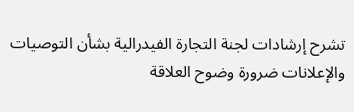تشرح إرشادات لجنة التجارة الفيدرالية بشأن التوصيات والإعلانات ضرورة وضوح العلاقة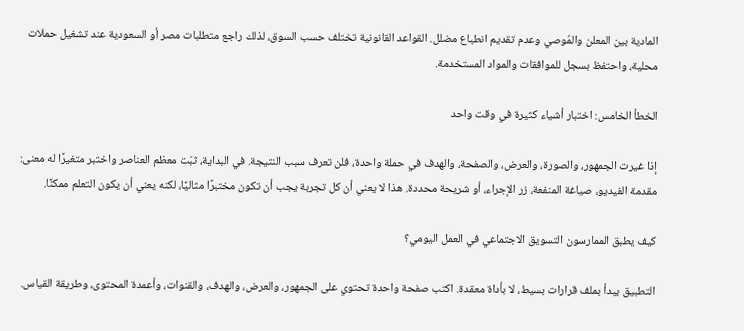المادية بين المعلن والمُوصي وعدم تقديم انطباع مضلل. القواعد القانونية تختلف حسب السوق، لذلك راجع متطلبات مصر أو السعودية عند تشغيل حملات محلية، واحتفظ بسجل للموافقات والمواد المستخدمة.

الخطأ الخامس: اختبار أشياء كثيرة في وقت واحد

إذا غيرت الجمهور، والصورة، والعرض، والصفحة، والهدف في حملة واحدة، فلن تعرف سبب النتيجة. في البداية، ثبّت معظم العناصر واختبر متغيرًا له معنى: مقدمة الفيديو، صياغة المنفعة، زر الإجراء، أو شريحة محددة. هذا لا يعني أن كل تجربة يجب أن تكون مختبرًا مثاليًا، لكنه يعني أن يكون التعلم ممكنًا.

كيف يطبق الممارسون التسويق الاجتماعي في العمل اليومي؟

التطبيق يبدأ بملف قرارات بسيط، لا بأداة معقدة. اكتب صفحة واحدة تحتوي على الجمهور، والعرض، والهدف، والقنوات، وأعمدة المحتوى، وطريقة القياس.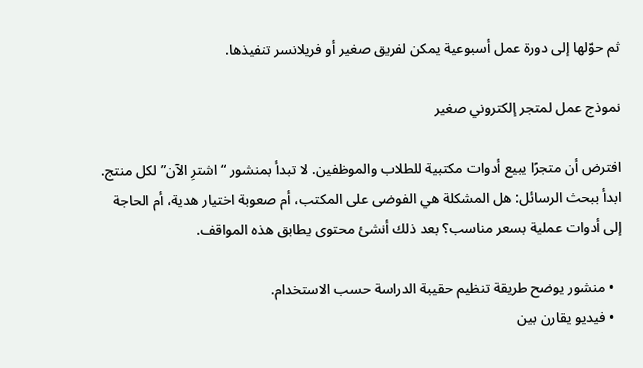ثم حوّلها إلى دورة عمل أسبوعية يمكن لفريق صغير أو فريلانسر تنفيذها.

نموذج عمل لمتجر إلكتروني صغير

افترض أن متجرًا يبيع أدوات مكتبية للطلاب والموظفين. لا تبدأ بمنشور “اشترِ الآن” لكل منتج. ابدأ ببحث الرسائل: هل المشكلة هي الفوضى على المكتب، أم صعوبة اختيار هدية، أم الحاجة إلى أدوات عملية بسعر مناسب؟ بعد ذلك أنشئ محتوى يطابق هذه المواقف.

  • منشور يوضح طريقة تنظيم حقيبة الدراسة حسب الاستخدام.
  • فيديو يقارن بين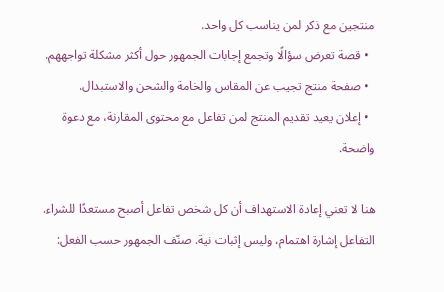منتجين مع ذكر لمن يناسب كل واحد.
  • قصة تعرض سؤالًا وتجمع إجابات الجمهور حول أكثر مشكلة تواجههم.
  • صفحة منتج تجيب عن المقاس والخامة والشحن والاستبدال.
  • إعلان يعيد تقديم المنتج لمن تفاعل مع محتوى المقارنة، مع دعوة واضحة.

هنا لا تعني إعادة الاستهداف أن كل شخص تفاعل أصبح مستعدًا للشراء. التفاعل إشارة اهتمام، وليس إثبات نية. صنّف الجمهور حسب الفعل: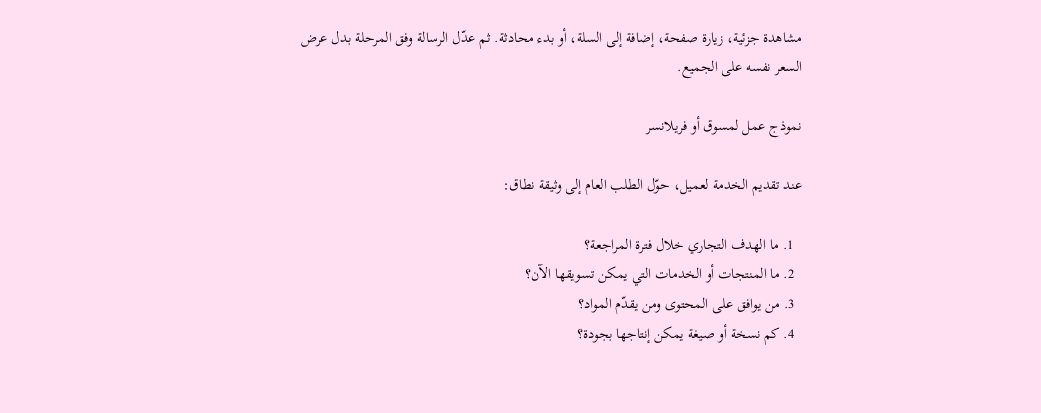مشاهدة جزئية، زيارة صفحة، إضافة إلى السلة، أو بدء محادثة. ثم عدّل الرسالة وفق المرحلة بدل عرض السعر نفسه على الجميع.

نموذج عمل لمسوق أو فريلانسر

عند تقديم الخدمة لعميل، حوّل الطلب العام إلى وثيقة نطاق:

  1. ما الهدف التجاري خلال فترة المراجعة؟
  2. ما المنتجات أو الخدمات التي يمكن تسويقها الآن؟
  3. من يوافق على المحتوى ومن يقدّم المواد؟
  4. كم نسخة أو صيغة يمكن إنتاجها بجودة؟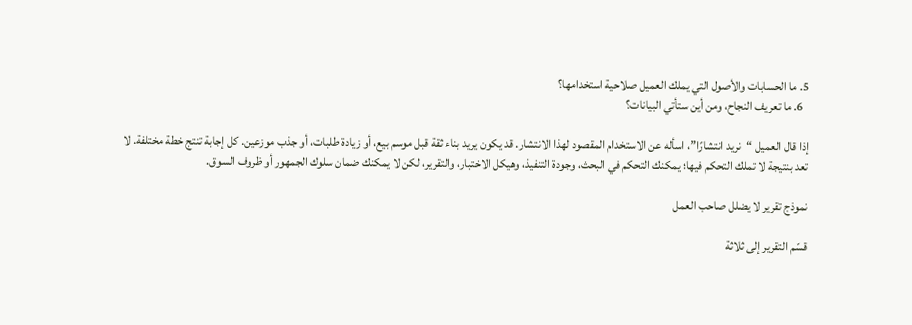5. ما الحسابات والأصول التي يملك العميل صلاحية استخدامها؟
  6. ما تعريف النجاح، ومن أين ستأتي البيانات؟

إذا قال العميل “نريد انتشارًا”، اسأله عن الاستخدام المقصود لهذا الانتشار. قد يكون يريد بناء ثقة قبل موسم بيع، أو زيادة طلبات، أو جذب موزعين. كل إجابة تنتج خطة مختلفة. لا تعد بنتيجة لا تملك التحكم فيها؛ يمكنك التحكم في البحث، وجودة التنفيذ، وهيكل الاختبار، والتقرير، لكن لا يمكنك ضمان سلوك الجمهور أو ظروف السوق.

نموذج تقرير لا يضلل صاحب العمل

قسّم التقرير إلى ثلاثة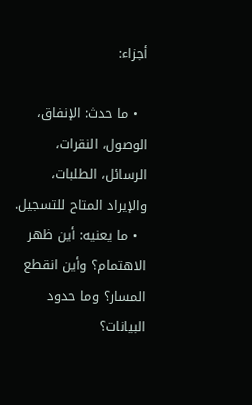أجزاء:

  • ما حدث: الإنفاق، الوصول، النقرات، الرسائل، الطلبات، والإيراد المتاح للتسجيل.
  • ما يعنيه: أين ظهر الاهتمام؟ وأين انقطع المسار؟ وما حدود البيانات؟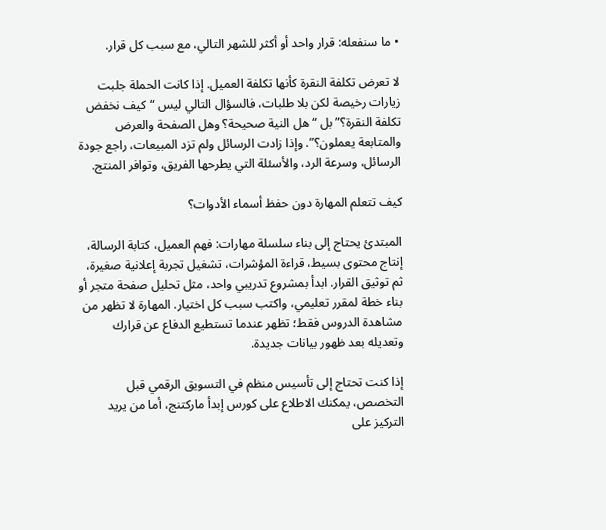• ما سنفعله: قرار واحد أو أكثر للشهر التالي، مع سبب كل قرار.

لا تعرض تكلفة النقرة كأنها تكلفة العميل. إذا كانت الحملة جلبت زيارات رخيصة لكن بلا طلبات، فالسؤال التالي ليس “كيف نخفض تكلفة النقرة؟” بل “هل النية صحيحة؟ وهل الصفحة والعرض والمتابعة يعملون؟”. وإذا زادت الرسائل ولم تزد المبيعات، راجع جودة الرسائل، وسرعة الرد، والأسئلة التي يطرحها الفريق، وتوافر المنتج.

كيف تتعلم المهارة دون حفظ أسماء الأدوات؟

المبتدئ يحتاج إلى بناء سلسلة مهارات: فهم العميل، كتابة الرسالة، إنتاج محتوى بسيط، قراءة المؤشرات، تشغيل تجربة إعلانية صغيرة، ثم توثيق القرار. ابدأ بمشروع تدريبي واحد، مثل تحليل صفحة متجر أو بناء خطة لمقرر تعليمي، واكتب سبب كل اختيار. المهارة لا تظهر من مشاهدة الدروس فقط؛ تظهر عندما تستطيع الدفاع عن قرارك وتعديله بعد ظهور بيانات جديدة.

إذا كنت تحتاج إلى تأسيس منظم في التسويق الرقمي قبل التخصص، يمكنك الاطلاع على كورس إبدأ ماركتنج، أما من يريد التركيز على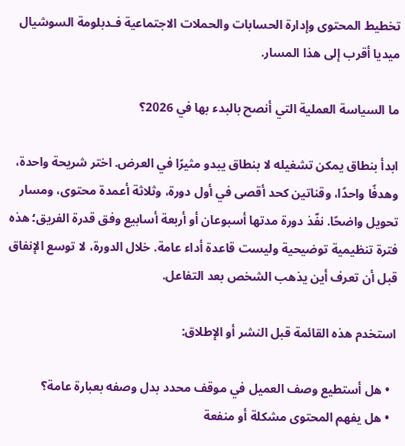تخطيط المحتوى وإدارة الحسابات والحملات الاجتماعية فـدبلومة السوشيال ميديا أقرب إلى هذا المسار.

ما السياسة العملية التي أنصح بالبدء بها في 2026؟

ابدأ بنطاق يمكن تشغيله لا بنطاق يبدو مثيرًا في العرض. اختر شريحة واحدة، وهدفًا واحدًا، وقناتين كحد أقصى في أول دورة، وثلاثة أعمدة محتوى، ومسار تحويل واضحًا. نفّذ دورة مدتها أسبوعان أو أربعة أسابيع وفق قدرة الفريق؛ هذه فترة تنظيمية توضيحية وليست قاعدة أداء عامة. خلال الدورة، لا توسع الإنفاق قبل أن تعرف أين يذهب الشخص بعد التفاعل.

استخدم هذه القائمة قبل النشر أو الإطلاق:

  • هل أستطيع وصف العميل في موقف محدد بدل وصفه بعبارة عامة؟
  • هل يفهم المحتوى مشكلة أو منفعة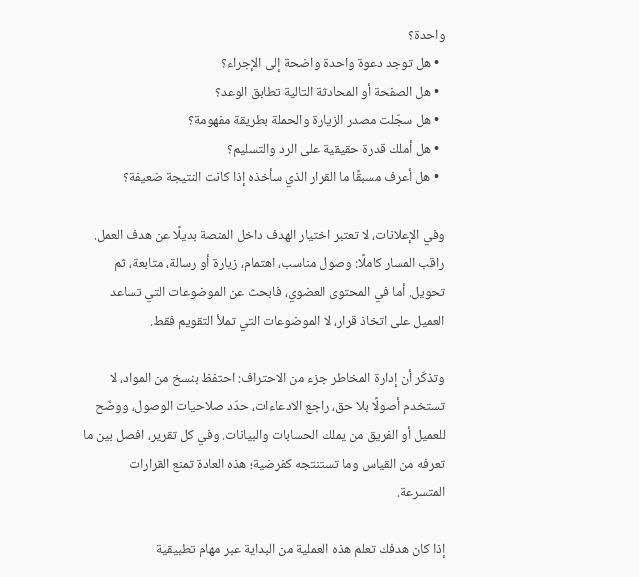واحدة؟
  • هل توجد دعوة واحدة واضحة إلى الإجراء؟
  • هل الصفحة أو المحادثة التالية تطابق الوعد؟
  • هل سجّلت مصدر الزيارة والحملة بطريقة مفهومة؟
  • هل أملك قدرة حقيقية على الرد والتسليم؟
  • هل أعرف مسبقًا ما القرار الذي سأخذه إذا كانت النتيجة ضعيفة؟

وفي الإعلانات، لا تعتبر اختيار الهدف داخل المنصة بديلًا عن هدف العمل. راقب المسار كاملًا: وصول مناسب، اهتمام، زيارة أو رسالة، متابعة، ثم تحويل. أما في المحتوى العضوي، فابحث عن الموضوعات التي تساعد العميل على اتخاذ قرار، لا الموضوعات التي تملأ التقويم فقط.

وتذكّر أن إدارة المخاطر جزء من الاحتراف: احتفظ بنسخ من المواد، لا تستخدم أصولًا بلا حق، راجع الادعاءات، حدّد صلاحيات الوصول، ووضّح للعميل أو الفريق من يملك الحسابات والبيانات. وفي كل تقرير، افصل بين ما تعرفه من القياس وما تستنتجه كفرضية؛ هذه العادة تمنع القرارات المتسرعة.

إذا كان هدفك تعلم هذه العملية من البداية عبر مهام تطبيقية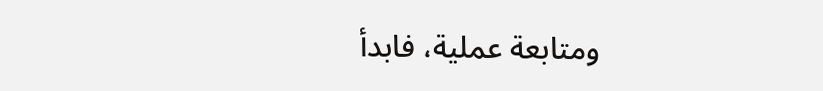ومتابعة عملية، فابدأ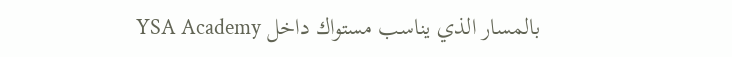بالمسار الذي يناسب مستواك داخل YSA Academy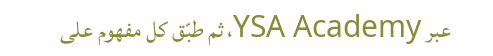عبر YSA Academy، ثم طبّق كل مفهوم على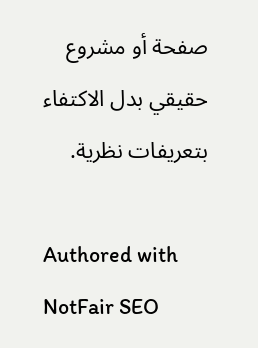صفحة أو مشروع حقيقي بدل الاكتفاء بتعريفات نظرية.

Authored with NotFair SEO